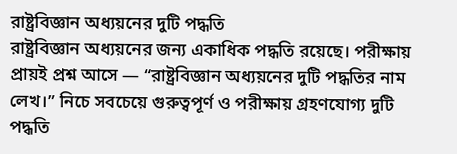রাষ্ট্রবিজ্ঞান অধ্যয়নের দুটি পদ্ধতি
রাষ্ট্রবিজ্ঞান অধ্যয়নের জন্য একাধিক পদ্ধতি রয়েছে। পরীক্ষায় প্রায়ই প্রশ্ন আসে — “রাষ্ট্রবিজ্ঞান অধ্যয়নের দুটি পদ্ধতির নাম লেখ।” নিচে সবচেয়ে গুরুত্বপূর্ণ ও পরীক্ষায় গ্রহণযোগ্য দুটি পদ্ধতি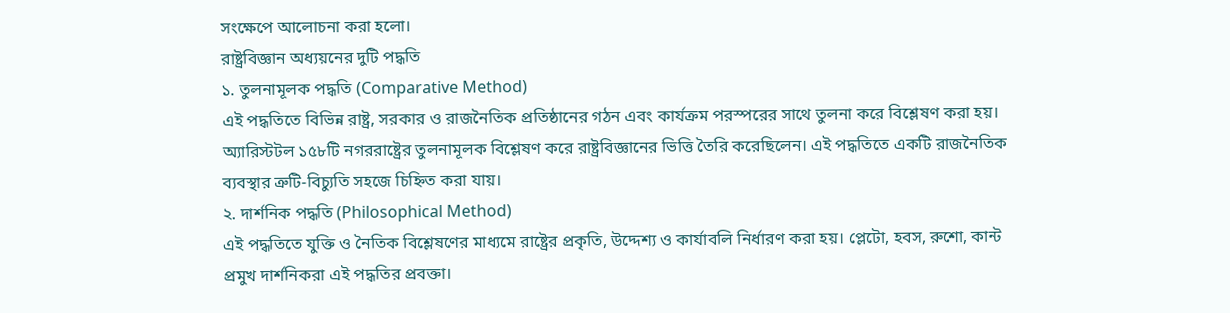সংক্ষেপে আলোচনা করা হলো।
রাষ্ট্রবিজ্ঞান অধ্যয়নের দুটি পদ্ধতি
১. তুলনামূলক পদ্ধতি (Comparative Method)
এই পদ্ধতিতে বিভিন্ন রাষ্ট্র, সরকার ও রাজনৈতিক প্রতিষ্ঠানের গঠন এবং কার্যক্রম পরস্পরের সাথে তুলনা করে বিশ্লেষণ করা হয়। অ্যারিস্টটল ১৫৮টি নগররাষ্ট্রের তুলনামূলক বিশ্লেষণ করে রাষ্ট্রবিজ্ঞানের ভিত্তি তৈরি করেছিলেন। এই পদ্ধতিতে একটি রাজনৈতিক ব্যবস্থার ত্রুটি-বিচ্যুতি সহজে চিহ্নিত করা যায়।
২. দার্শনিক পদ্ধতি (Philosophical Method)
এই পদ্ধতিতে যুক্তি ও নৈতিক বিশ্লেষণের মাধ্যমে রাষ্ট্রের প্রকৃতি, উদ্দেশ্য ও কার্যাবলি নির্ধারণ করা হয়। প্লেটো, হবস, রুশো, কান্ট প্রমুখ দার্শনিকরা এই পদ্ধতির প্রবক্তা।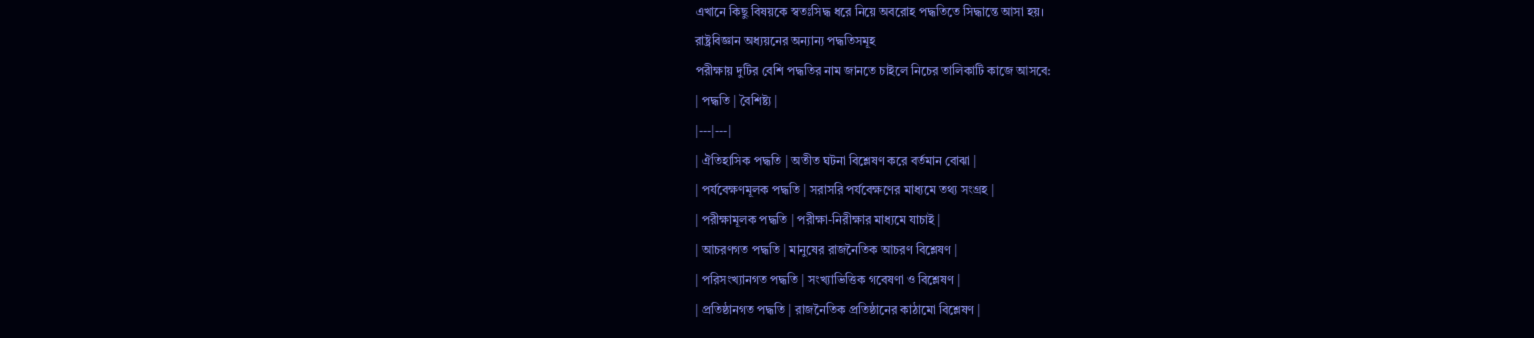এখানে কিছু বিষয়কে স্বতঃসিদ্ধ ধরে নিয়ে অবরোহ পদ্ধতিতে সিদ্ধান্তে আসা হয়।
রাষ্ট্রবিজ্ঞান অধ্যয়নের অন্যান্য পদ্ধতিসমূহ
পরীক্ষায় দুটির বেশি পদ্ধতির নাম জানতে চাইলে নিচের তালিকাটি কাজে আসবে:
| পদ্ধতি | বৈশিষ্ট্য |
|---|---|
| ঐতিহাসিক পদ্ধতি | অতীত ঘটনা বিশ্লেষণ করে বর্তমান বোঝা |
| পর্যবেক্ষণমূলক পদ্ধতি | সরাসরি পর্যবেক্ষণের মাধ্যমে তথ্য সংগ্রহ |
| পরীক্ষামূলক পদ্ধতি | পরীক্ষা-নিরীক্ষার মাধ্যমে যাচাই |
| আচরণগত পদ্ধতি | মানুষের রাজনৈতিক আচরণ বিশ্লেষণ |
| পরিসংখ্যানগত পদ্ধতি | সংখ্যাভিত্তিক গবেষণা ও বিশ্লেষণ |
| প্রতিষ্ঠানগত পদ্ধতি | রাজনৈতিক প্রতিষ্ঠানের কাঠামো বিশ্লেষণ |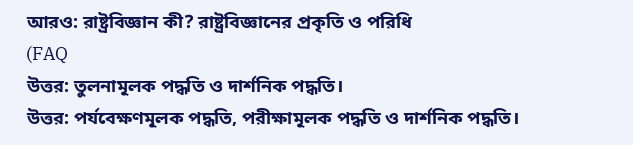আরও: রাষ্ট্রবিজ্ঞান কী? রাষ্ট্রবিজ্ঞানের প্রকৃতি ও পরিধি
(FAQ
উত্তর: তুলনামূলক পদ্ধতি ও দার্শনিক পদ্ধতি।
উত্তর: পর্যবেক্ষণমূলক পদ্ধতি, পরীক্ষামূলক পদ্ধতি ও দার্শনিক পদ্ধতি।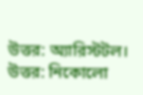উত্তর: অ্যারিস্টটল।
উত্তর: নিকোলো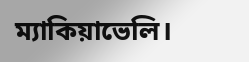ম্যাকিয়াভেলি।